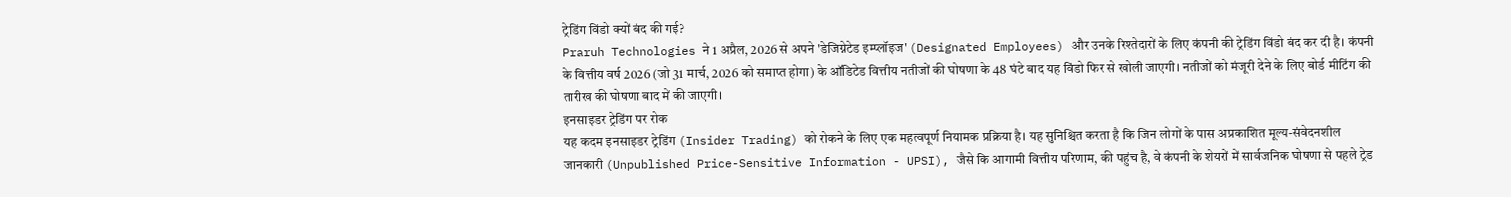ट्रेडिंग विंडो क्यों बंद की गई?
Praruh Technologies ने 1 अप्रैल, 2026 से अपने 'डेजिग्नेटेड इम्प्लॉइज' (Designated Employees) और उनके रिश्तेदारों के लिए कंपनी की ट्रेडिंग विंडो बंद कर दी है। कंपनी के वित्तीय वर्ष 2026 (जो 31 मार्च, 2026 को समाप्त होगा) के ऑडिटेड वित्तीय नतीजों की घोषणा के 48 घंटे बाद यह विंडो फिर से खोली जाएगी। नतीजों को मंजूरी देने के लिए बोर्ड मीटिंग की तारीख की घोषणा बाद में की जाएगी।
इनसाइडर ट्रेडिंग पर रोक
यह कदम इनसाइडर ट्रेडिंग (Insider Trading) को रोकने के लिए एक महत्वपूर्ण नियामक प्रक्रिया है। यह सुनिश्चित करता है कि जिन लोगों के पास अप्रकाशित मूल्य-संवेदनशील जानकारी (Unpublished Price-Sensitive Information - UPSI), जैसे कि आगामी वित्तीय परिणाम, की पहुंच है, वे कंपनी के शेयरों में सार्वजनिक घोषणा से पहले ट्रेड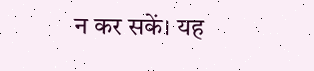न कर सकें। यह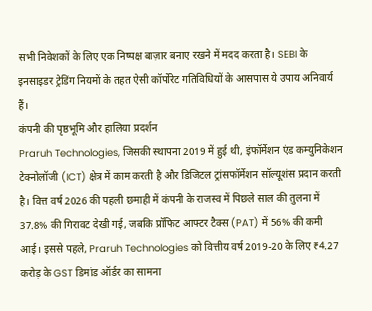सभी निवेशकों के लिए एक निष्पक्ष बाज़ार बनाए रखने में मदद करता है। SEBI के इनसाइडर ट्रेडिंग नियमों के तहत ऐसी कॉर्पोरेट गतिविधियों के आसपास ये उपाय अनिवार्य हैं।
कंपनी की पृष्ठभूमि और हालिया प्रदर्शन
Praruh Technologies, जिसकी स्थापना 2019 में हुई थी, इंफॉर्मेशन एंड कम्युनिकेशन टेक्नोलॉजी (ICT) क्षेत्र में काम करती है और डिजिटल ट्रांसफॉर्मेशन सॉल्यूशंस प्रदान करती है। वित्त वर्ष 2026 की पहली छमाही में कंपनी के राजस्व में पिछले साल की तुलना में 37.8% की गिरावट देखी गई, जबकि प्रॉफिट आफ्टर टैक्स (PAT) में 56% की कमी आई। इससे पहले, Praruh Technologies को वित्तीय वर्ष 2019-20 के लिए ₹4.27 करोड़ के GST डिमांड ऑर्डर का सामना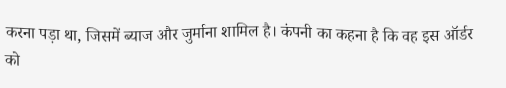करना पड़ा था, जिसमें ब्याज और जुर्माना शामिल है। कंपनी का कहना है कि वह इस ऑर्डर को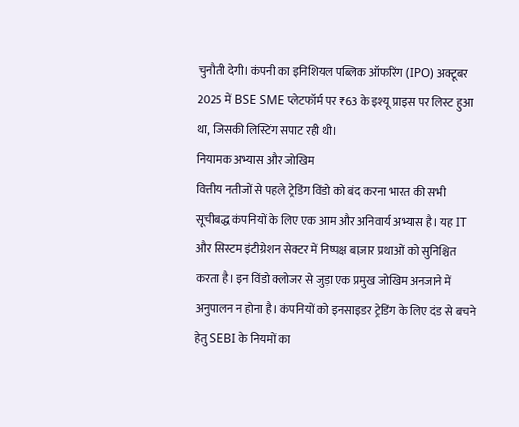चुनौती देगी। कंपनी का इनिशियल पब्लिक ऑफरिंग (IPO) अक्टूबर 2025 में BSE SME प्लेटफॉर्म पर ₹63 के इश्यू प्राइस पर लिस्ट हुआ था, जिसकी लिस्टिंग सपाट रही थी।
नियामक अभ्यास और जोखिम
वित्तीय नतीजों से पहले ट्रेडिंग विंडो को बंद करना भारत की सभी सूचीबद्ध कंपनियों के लिए एक आम और अनिवार्य अभ्यास है। यह IT और सिस्टम इंटीग्रेशन सेक्टर में निष्पक्ष बाज़ार प्रथाओं को सुनिश्चित करता है। इन विंडो क्लोजर से जुड़ा एक प्रमुख जोखिम अनजाने में अनुपालन न होना है। कंपनियों को इनसाइडर ट्रेडिंग के लिए दंड से बचने हेतु SEBI के नियमों का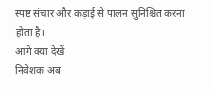स्पष्ट संचार और कड़ाई से पालन सुनिश्चित करना होता है।
आगे क्या देखें
निवेशक अब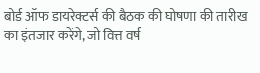बोर्ड ऑफ डायरेक्टर्स की बैठक की घोषणा की तारीख का इंतजार करेंगे, जो वित्त वर्ष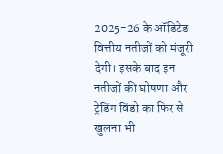2025-26 के ऑडिटेड वित्तीय नतीजों को मंजूरी देगी। इसके बाद इन नतीजों की घोषणा और ट्रेडिंग विंडो का फिर से खुलना भी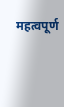महत्वपूर्ण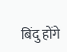बिंदु होंगे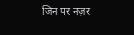जिन पर नज़र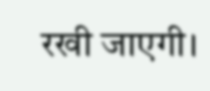रखी जाएगी।